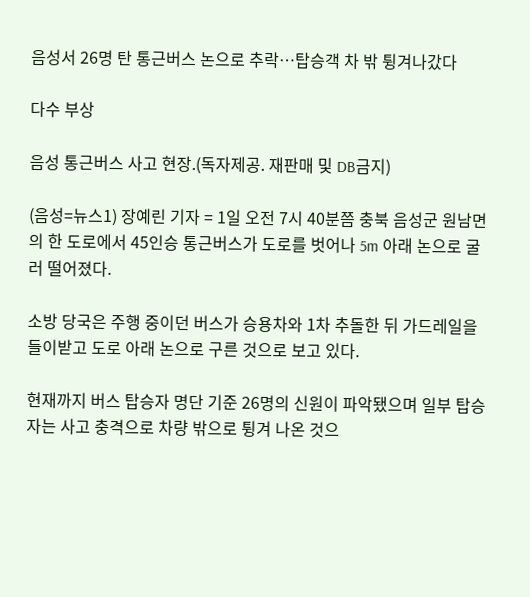음성서 26명 탄 통근버스 논으로 추락…탑승객 차 밖 튕겨나갔다

다수 부상

음성 통근버스 사고 현장.(독자제공. 재판매 및 DB금지)

(음성=뉴스1) 장예린 기자 = 1일 오전 7시 40분쯤 충북 음성군 원남면의 한 도로에서 45인승 통근버스가 도로를 벗어나 5m 아래 논으로 굴러 떨어졌다.

소방 당국은 주행 중이던 버스가 승용차와 1차 추돌한 뒤 가드레일을 들이받고 도로 아래 논으로 구른 것으로 보고 있다.

현재까지 버스 탑승자 명단 기준 26명의 신원이 파악됐으며 일부 탑승자는 사고 충격으로 차량 밖으로 튕겨 나온 것으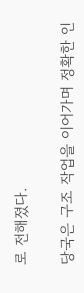로 전해졌다.

당국은 구조 작업을 이어가며 정확한 인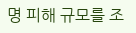명 피해 규모를 조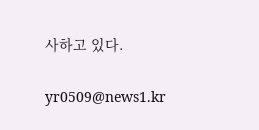사하고 있다.

yr0509@news1.kr